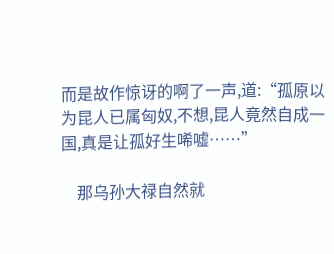而是故作惊讶的啊了一声,道:“孤原以为昆人已属匈奴,不想,昆人竟然自成一国,真是让孤好生唏嘘……”

    那乌孙大禄自然就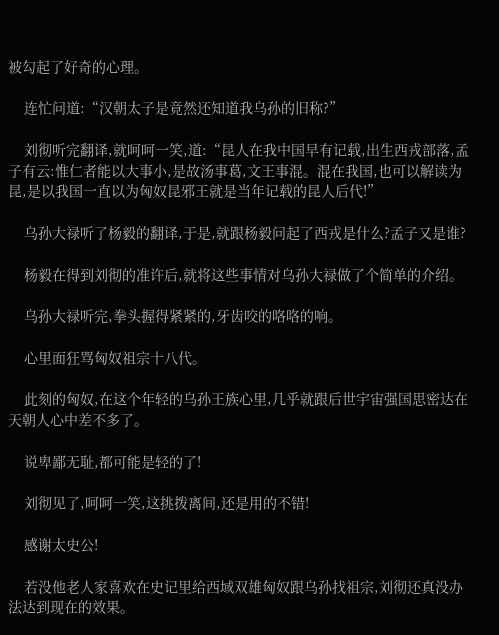被勾起了好奇的心理。

    连忙问道:“汉朝太子是竟然还知道我乌孙的旧称?”

    刘彻听完翻译,就呵呵一笑,道:“昆人在我中国早有记载,出生西戎部落,孟子有云:惟仁者能以大事小,是故汤事葛,文王事混。混在我国,也可以解读为昆,是以我国一直以为匈奴昆邪王就是当年记载的昆人后代!”

    乌孙大禄听了杨毅的翻译,于是,就跟杨毅问起了西戎是什么?孟子又是谁?

    杨毅在得到刘彻的准许后,就将这些事情对乌孙大禄做了个简单的介绍。

    乌孙大禄听完,拳头握得紧紧的,牙齿咬的咯咯的响。

    心里面狂骂匈奴祖宗十八代。

    此刻的匈奴,在这个年轻的乌孙王族心里,几乎就跟后世宇宙强国思密达在天朝人心中差不多了。

    说卑鄙无耻,都可能是轻的了!

    刘彻见了,呵呵一笑,这挑拨离间,还是用的不错!

    感谢太史公!

    若没他老人家喜欢在史记里给西域双雄匈奴跟乌孙找祖宗,刘彻还真没办法达到现在的效果。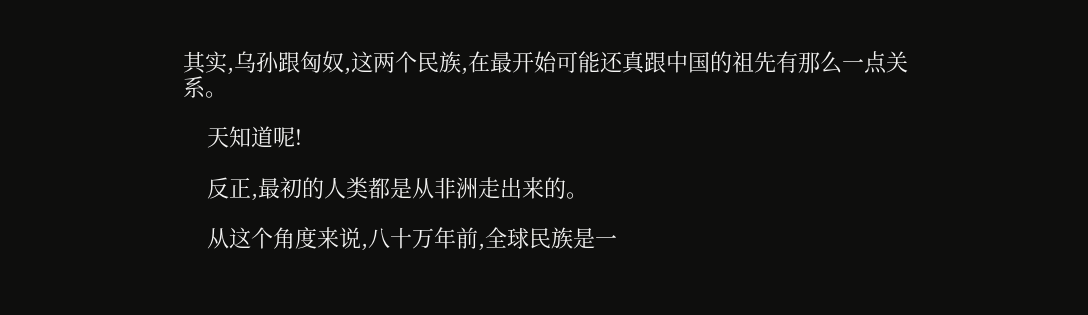其实,乌孙跟匈奴,这两个民族,在最开始可能还真跟中国的祖先有那么一点关系。

    天知道呢!

    反正,最初的人类都是从非洲走出来的。

    从这个角度来说,八十万年前,全球民族是一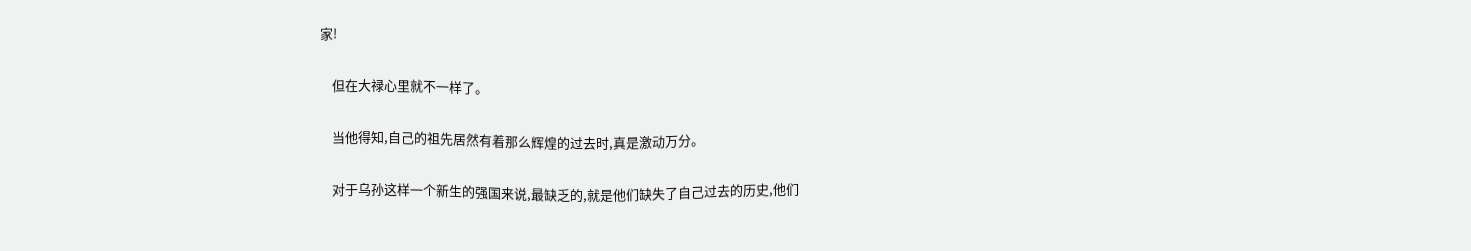家!

    但在大禄心里就不一样了。

    当他得知,自己的祖先居然有着那么辉煌的过去时,真是激动万分。

    对于乌孙这样一个新生的强国来说,最缺乏的,就是他们缺失了自己过去的历史,他们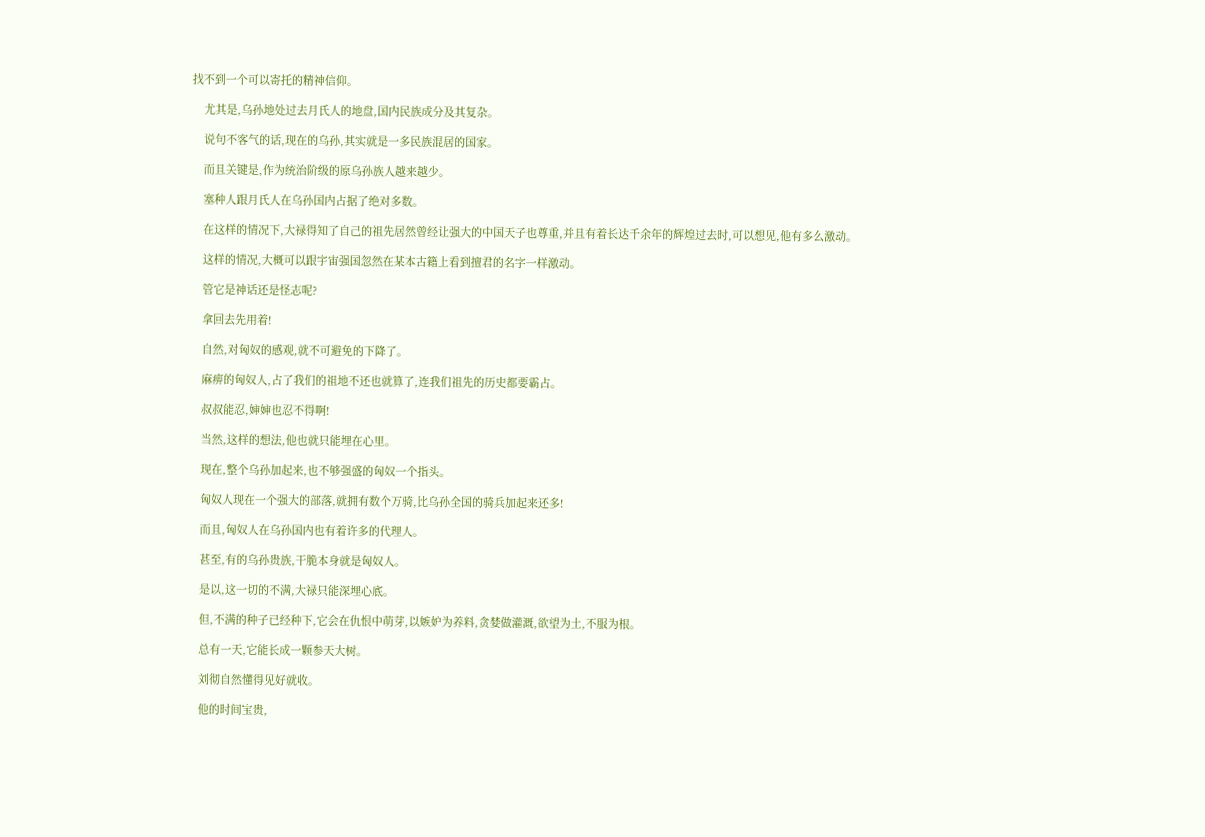找不到一个可以寄托的精神信仰。

    尤其是,乌孙地处过去月氏人的地盘,国内民族成分及其复杂。

    说句不客气的话,现在的乌孙,其实就是一多民族混居的国家。

    而且关键是,作为统治阶级的原乌孙族人越来越少。

    塞种人跟月氏人在乌孙国内占据了绝对多数。

    在这样的情况下,大禄得知了自己的祖先居然曾经让强大的中国天子也尊重,并且有着长达千余年的辉煌过去时,可以想见,他有多么激动。

    这样的情况,大概可以跟宇宙强国忽然在某本古籍上看到擅君的名字一样激动。

    管它是神话还是怪志呢?

    拿回去先用着!

    自然,对匈奴的感观,就不可避免的下降了。

    麻痹的匈奴人,占了我们的祖地不还也就算了,连我们祖先的历史都要霸占。

    叔叔能忍,婶婶也忍不得啊!

    当然,这样的想法,他也就只能埋在心里。

    现在,整个乌孙加起来,也不够强盛的匈奴一个指头。

    匈奴人现在一个强大的部落,就拥有数个万骑,比乌孙全国的骑兵加起来还多!

    而且,匈奴人在乌孙国内也有着许多的代理人。

    甚至,有的乌孙贵族,干脆本身就是匈奴人。

    是以,这一切的不满,大禄只能深埋心底。

    但,不满的种子已经种下,它会在仇恨中萌芽,以嫉妒为养料,贪婪做灌溉,欲望为土,不服为根。

    总有一天,它能长成一颗参天大树。

    刘彻自然懂得见好就收。

    他的时间宝贵,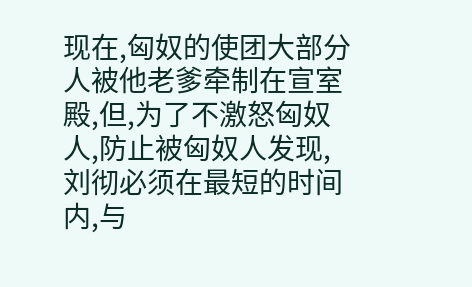现在,匈奴的使团大部分人被他老爹牵制在宣室殿,但,为了不激怒匈奴人,防止被匈奴人发现,刘彻必须在最短的时间内,与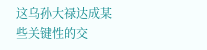这乌孙大禄达成某些关键性的交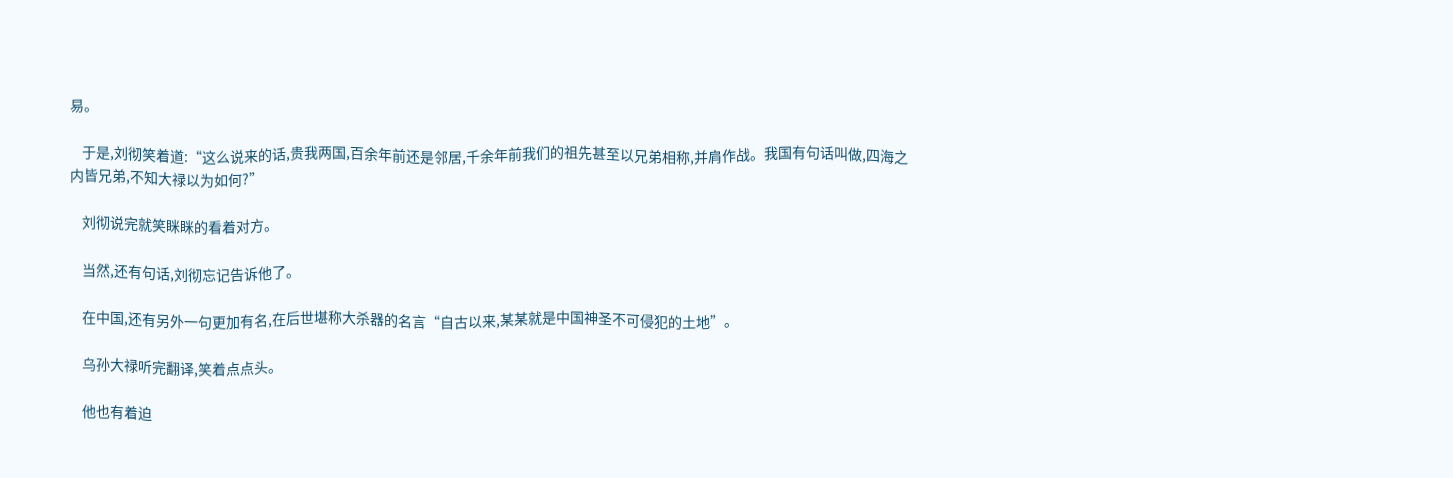易。

    于是,刘彻笑着道:“这么说来的话,贵我两国,百余年前还是邻居,千余年前我们的祖先甚至以兄弟相称,并肩作战。我国有句话叫做,四海之内皆兄弟,不知大禄以为如何?”

    刘彻说完就笑眯眯的看着对方。

    当然,还有句话,刘彻忘记告诉他了。

    在中国,还有另外一句更加有名,在后世堪称大杀器的名言“自古以来,某某就是中国神圣不可侵犯的土地”。

    乌孙大禄听完翻译,笑着点点头。

    他也有着迫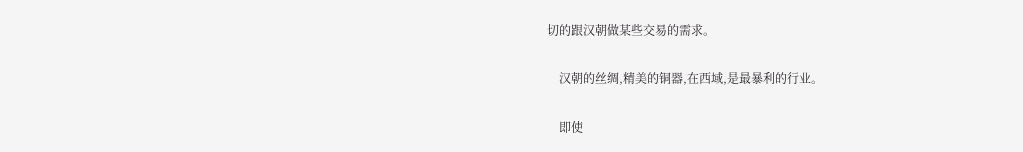切的跟汉朝做某些交易的需求。

    汉朝的丝绸,精美的铜器,在西域,是最暴利的行业。

    即使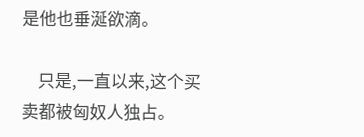是他也垂涎欲滴。

    只是,一直以来,这个买卖都被匈奴人独占。